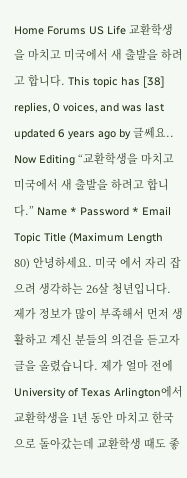Home Forums US Life 교환학생을 마치고 미국에서 새 출발을 하려고 합니다. This topic has [38] replies, 0 voices, and was last updated 6 years ago by 글쎄요.. Now Editing “교환학생을 마치고 미국에서 새 출발을 하려고 합니다.” Name * Password * Email Topic Title (Maximum Length 80) 안녕하세요. 미국 에서 자리 잡으려 생각하는 26살 청년입니다. 제가 정보가 많이 부족해서 먼저 생활하고 계신 분들의 의견을 듣고자 글을 올렸습니다. 제가 얼마 전에 University of Texas Arlington에서 교환학생을 1년 동안 마치고 한국으로 돌아갔는데 교환학생 때도 좋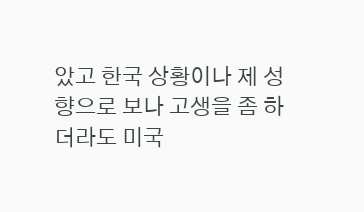았고 한국 상황이나 제 성향으로 보나 고생을 좀 하더라도 미국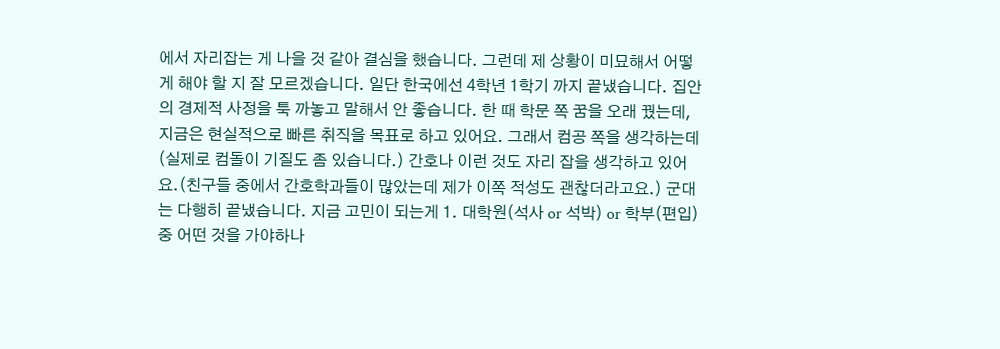에서 자리잡는 게 나을 것 같아 결심을 했습니다. 그런데 제 상황이 미묘해서 어떻게 해야 할 지 잘 모르겠습니다. 일단 한국에선 4학년 1학기 까지 끝냈습니다. 집안의 경제적 사정을 툭 까놓고 말해서 안 좋습니다. 한 때 학문 쪽 꿈을 오래 꿨는데, 지금은 현실적으로 빠른 취직을 목표로 하고 있어요. 그래서 컴공 쪽을 생각하는데(실제로 컴돌이 기질도 좀 있습니다.) 간호나 이런 것도 자리 잡을 생각하고 있어요.(친구들 중에서 간호학과들이 많았는데 제가 이쪽 적성도 괜찮더라고요.) 군대는 다행히 끝냈습니다. 지금 고민이 되는게 1. 대학원(석사 or 석박) or 학부(편입) 중 어떤 것을 가야하나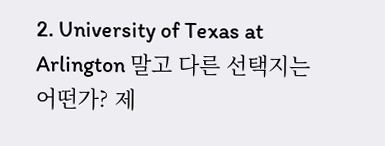2. University of Texas at Arlington 말고 다른 선택지는 어떤가? 제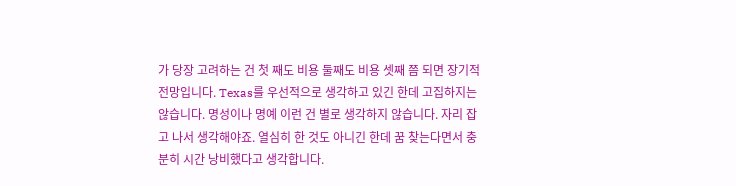가 당장 고려하는 건 첫 째도 비용 둘째도 비용 셋째 쯤 되면 장기적 전망입니다. Texas를 우선적으로 생각하고 있긴 한데 고집하지는 않습니다. 명성이나 명예 이런 건 별로 생각하지 않습니다. 자리 잡고 나서 생각해야죠. 열심히 한 것도 아니긴 한데 꿈 찾는다면서 충분히 시간 낭비했다고 생각합니다.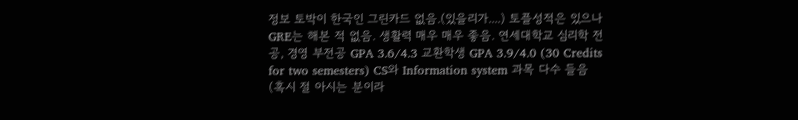정보 토박이 한국인 그린카드 없음.(있을리가....) 토플성적은 있으나 GRE는 해본 적 없음. 생활력 매우 매우 좋음. 연세대학교 심리학 전공, 경영 부전공 GPA 3.6/4.3 교환학생 GPA 3.9/4.0 (30 Credits for two semesters) CS와 Information system 과목 다수 들음 (혹시 절 아시는 분이라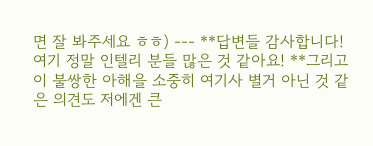면 잘 봐주세요 ㅎㅎ) --- **답변들 감사합니다! 여기 정말 인텔리 분들 많은 것 같아요! **그리고 이 불쌍한 아해을 소중히 여기사 별거 아닌 것 같은 의견도 저에겐 큰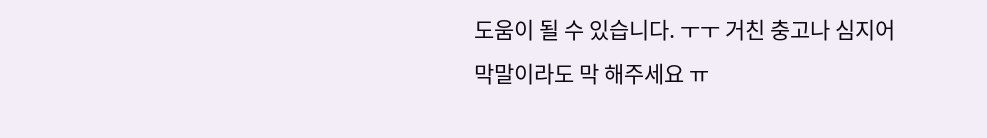도움이 될 수 있습니다. ㅜㅜ 거친 충고나 심지어 막말이라도 막 해주세요 ㅠ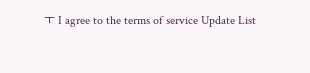ㅜ I agree to the terms of service Update List